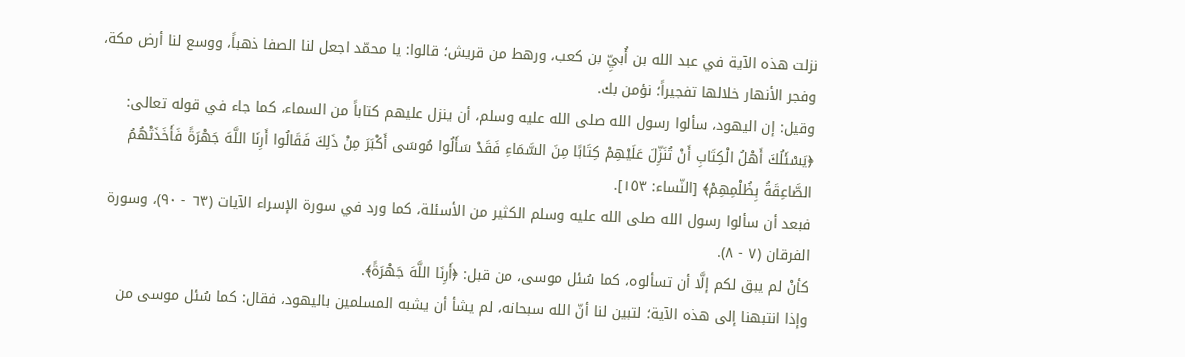نزلت هذه الآية في عبد الله بن أُبيِّ بن كعب، ورهط من قريش؛ قالوا: يا محمّد اجعل لنا الصفا ذهباً، ووسع لنا أرض مكة، وفجر الأنهار خلالها تفجيراً؛ نؤمن بك.
وقيل: إن اليهود، سألوا رسول الله صلى الله عليه وسلم، أن ينزل عليهم كتاباً من السماء، كما جاء في قوله تعالى: ﴿يَسْئَلُكَ أَهْلُ الْكِتَابِ أَنْ تُنَزِّلَ عَلَيْهِمْ كِتَابًا مِنَ السَّمَاءِ فَقَدْ سَأَلُوا مُوسَى أَكْبَرَ مِنْ ذَلِكَ فَقَالُوا أَرِنَا اللَّهَ جَهْرَةً فَأَخَذَتْهُمُ الصَّاعِقَةُ بِظُلْمِهِمْ﴾ [النّساء: ١٥٣].
فبعد أن سألوا رسول الله صلى الله عليه وسلم الكثير من الأسئلة، كما ورد في سورة الإسراء الآيات (٦٣ - ٩٠)، وسورة الفرقان (٧ - ٨).
كأنْ لم يبق لكم إلَّا أن تسألوه، كما سُئل موسى، من قبل: ﴿أَرِنَا اللَّهَ جَهْرَةً﴾.
وإذا انتبهنا إلى هذه الآية؛ لتبين لنا أنّ الله سبحانه، لم يشأ أن يشبه المسلمين باليهود، فقال: كما سُئل موسى من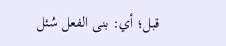قبل؛ أي: بنى الفعل سُئل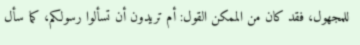للمجهول، فقد كان من الممكن القول: أم تريدون أن تسألوا رسولكم، كما سأل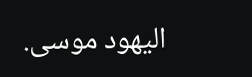اليهود موسى.